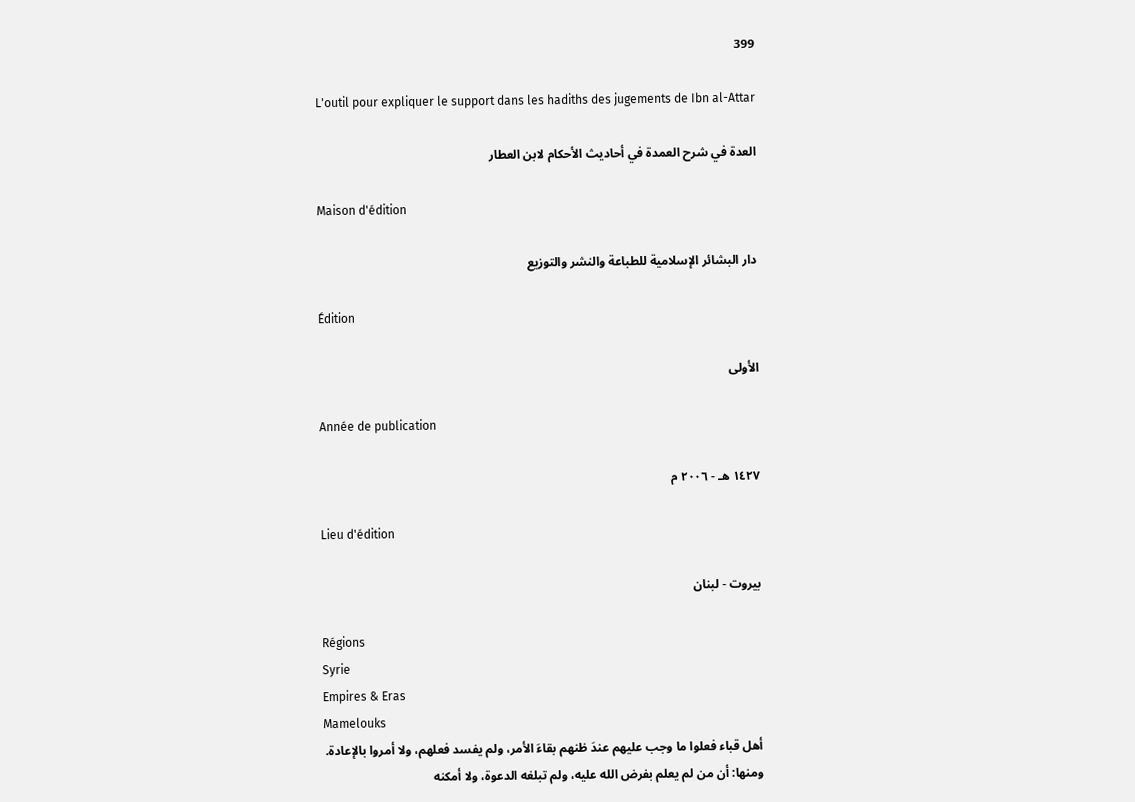399

L'outil pour expliquer le support dans les hadiths des jugements de Ibn al-Attar

العدة في شرح العمدة في أحاديث الأحكام لابن العطار

Maison d'édition

دار البشائر الإسلامية للطباعة والنشر والتوزيع

Édition

الأولى

Année de publication

١٤٢٧ هـ - ٢٠٠٦ م

Lieu d'édition

بيروت - لبنان

Régions
Syrie
Empires & Eras
Mamelouks
أهل قباء فعلوا ما وجب عليهم عندَ ظنهم بقاءَ الأمر، ولم يفسد فعلهم، ولا أمروا بالإعادة.
ومنها: أن من لم يعلم بفرض الله عليه، ولم تبلغه الدعوة، ولا أمكنه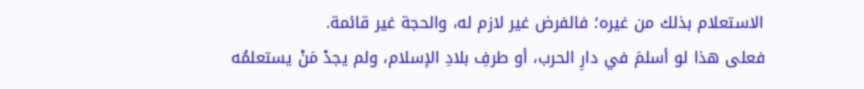الاستعلام بذلك من غيره؛ فالفرض غير لازم له، والحجة غير قائمة.
فعلى هذا لو أسلمَ في دارِ الحرب، أو طرفِ بلادِ الإسلام، ولم يجدْ مَنْ يستعلمُه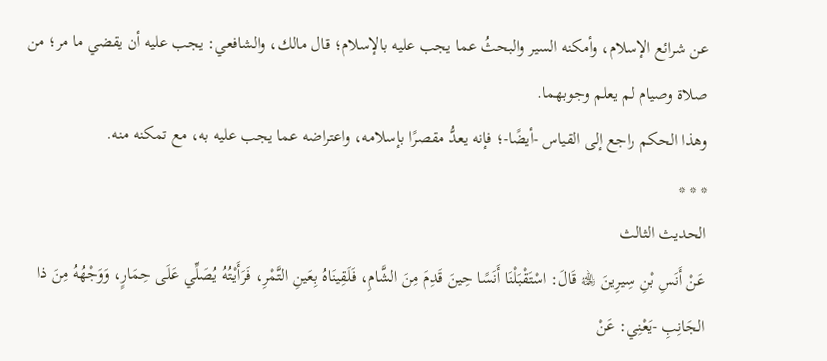عن شرائع الإسلام، وأمكنه السير والبحثُ عما يجب عليه بالإسلام؛ قال مالك، والشافعي: يجب عليه أن يقضي ما مر؛ من صلاة وصيام لم يعلم وجوبهما.
وهذا الحكم راجع إلى القياس -أيضًا-؛ فإنه يعدُّ مقصرًا بإسلامه، واعتراضه عما يجب عليه به، مع تمكنه منه.
* * *
الحديث الثالث
عَنْ أَنَسِ بْنِ سِيرِينَ ﵀ قَالَ: اسْتَقْبَلْنَا أَنَسًا حِينَ قَدِمَ مِنَ الشَّامِ، فَلَقِينَاهُ بِعَينِ التَّمْرِ، فَرَأَيْتُهُ يُصَلِّي عَلَى حِمَارٍ، وَوَجْهُهُ مِنَ ذا الجَانِبِ -يَعْنِي: عَنْ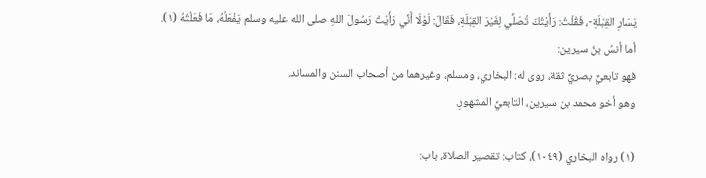يَسَارِ القِبْلَةِ-، فَقُلْتُ: رَأَيْتُكَ تُصَلِّي لِغَيْرَ القِبْلَةِ، فَقَالَ: لَوْلَا أَنِّي رَأَيْتُ رَسُولَ اللهِ صلى الله عليه وسلم يَفْعَلُهُ، مَا فَعَلْتُهُ (١).
أما أنسُ بنُ سيرين:
فهو تابعيٌّ بصريٌّ ثقة، روى له: البخاري، ومسلم، وغيرهما من أصحاب السنن والمساند.
وهو أخو محمد بن سيرين، التابعيِّ المشهورِ.

(١) رواه البخاري (١٠٤٩)، كتاب: تقصير الصلاة، باب: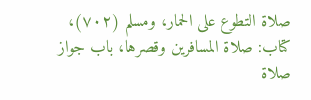صلاة التطوع على الحمار، ومسلم (٧٠٢)، كتاب: صلاة المسافرين وقصرها، باب جواز صلاة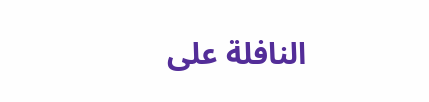النافلة على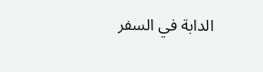الدابة في السفر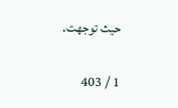حيث توجهت.

1 / 403